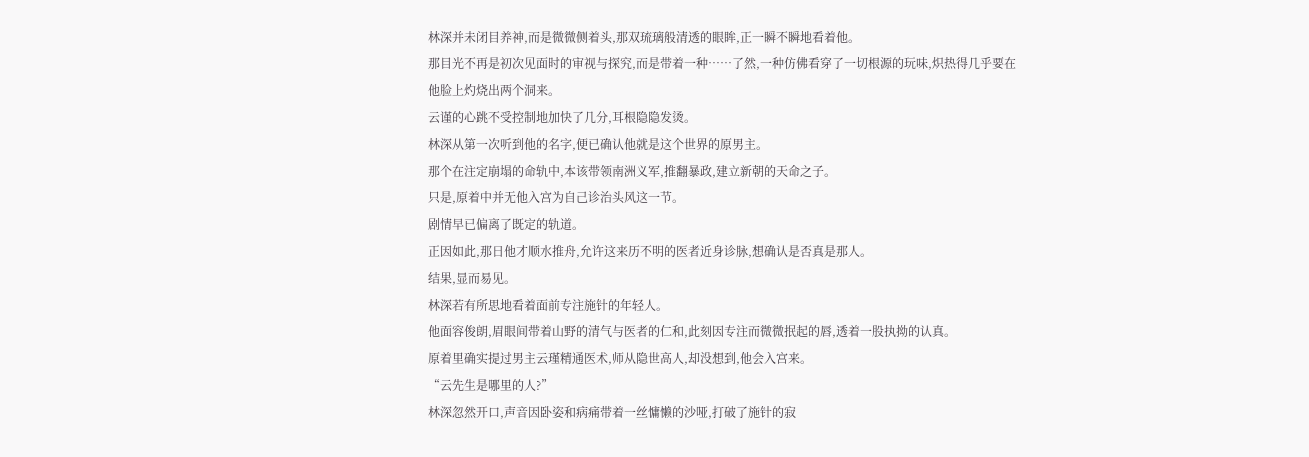林深并未闭目养神,而是微微侧着头,那双琉璃般清透的眼眸,正一瞬不瞬地看着他。
那目光不再是初次见面时的审视与探究,而是带着一种……了然,一种仿佛看穿了一切根源的玩味,炽热得几乎要在他脸上灼烧出两个洞来。
云谨的心跳不受控制地加快了几分,耳根隐隐发烫。
林深从第一次听到他的名字,便已确认他就是这个世界的原男主。
那个在注定崩塌的命轨中,本该带领南洲义军,推翻暴政,建立新朝的天命之子。
只是,原着中并无他入宫为自己诊治头风这一节。
剧情早已偏离了既定的轨道。
正因如此,那日他才顺水推舟,允许这来历不明的医者近身诊脉,想确认是否真是那人。
结果,显而易见。
林深若有所思地看着面前专注施针的年轻人。
他面容俊朗,眉眼间带着山野的清气与医者的仁和,此刻因专注而微微抿起的唇,透着一股执拗的认真。
原着里确实提过男主云瑾精通医术,师从隐世高人,却没想到,他会入宫来。
“云先生是哪里的人?”
林深忽然开口,声音因卧姿和病痛带着一丝慵懒的沙哑,打破了施针的寂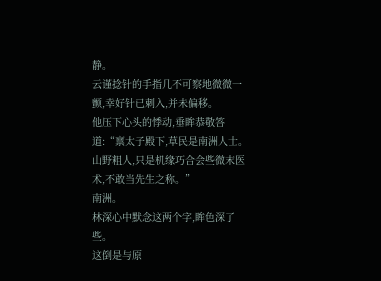静。
云谨捻针的手指几不可察地微微一颤,幸好针已刺入,并未偏移。
他压下心头的悸动,垂眸恭敬答道:“禀太子殿下,草民是南洲人士。山野粗人,只是机缘巧合会些微末医术,不敢当先生之称。”
南洲。
林深心中默念这两个字,眸色深了些。
这倒是与原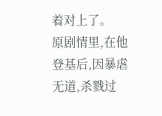着对上了。
原剧情里,在他登基后,因暴虐无道,杀戮过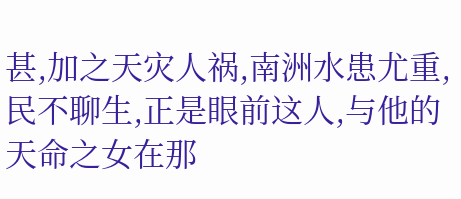甚,加之天灾人祸,南洲水患尤重,民不聊生,正是眼前这人,与他的天命之女在那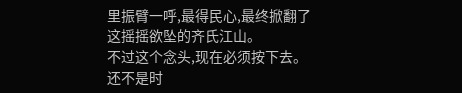里振臂一呼,最得民心,最终掀翻了这摇摇欲坠的齐氏江山。
不过这个念头,现在必须按下去。
还不是时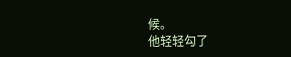候。
他轻轻勾了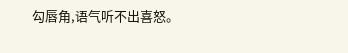勾唇角,语气听不出喜怒。